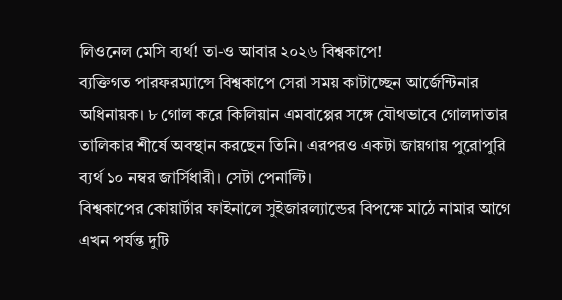লিওনেল মেসি ব্যর্থ! তা-ও আবার ২০২৬ বিশ্বকাপে!
ব্যক্তিগত পারফরম্যান্সে বিশ্বকাপে সেরা সময় কাটাচ্ছেন আর্জেন্টিনার অধিনায়ক। ৮ গোল করে কিলিয়ান এমবাপ্পের সঙ্গে যৌথভাবে গোলদাতার তালিকার শীর্ষে অবস্থান করছেন তিনি। এরপরও একটা জায়গায় পুরোপুরি ব্যর্থ ১০ নম্বর জার্সিধারী। সেটা পেনাল্টি।
বিশ্বকাপের কোয়ার্টার ফাইনালে সুইজারল্যান্ডের বিপক্ষে মাঠে নামার আগে এখন পর্যন্ত দুটি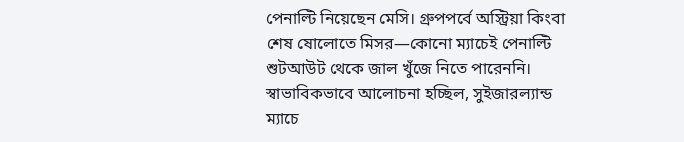পেনাল্টি নিয়েছেন মেসি। গ্রুপপর্বে অস্ট্রিয়া কিংবা শেষ ষোলোতে মিসর—কোনো ম্যাচেই পেনাল্টি শুটআউট থেকে জাল খুঁজে নিতে পারেননি। স্বাভাবিকভাবে আলোচনা হচ্ছিল, সুইজারল্যান্ড ম্যাচে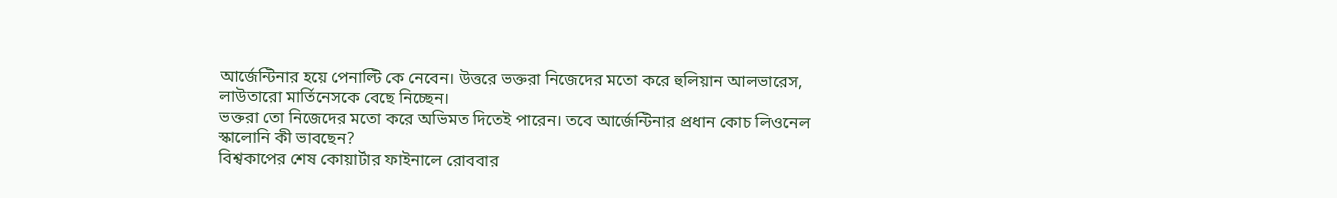আর্জেন্টিনার হয়ে পেনাল্টি কে নেবেন। উত্তরে ভক্তরা নিজেদের মতো করে হুলিয়ান আলভারেস, লাউতারো মার্তিনেসকে বেছে নিচ্ছেন।
ভক্তরা তো নিজেদের মতো করে অভিমত দিতেই পারেন। তবে আর্জেন্টিনার প্রধান কোচ লিওনেল স্কালোনি কী ভাবছেন?
বিশ্বকাপের শেষ কোয়ার্টার ফাইনালে রোববার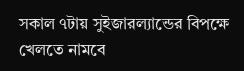সকাল ৭টায় সুইজারল্যান্ডের বিপক্ষে খেলতে নামবে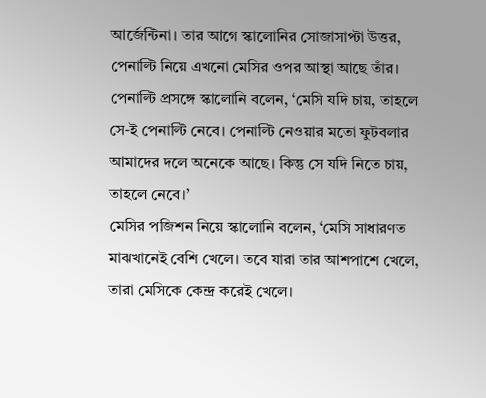আর্জেন্টিনা। তার আগে স্কালোনির সোজাসাপ্টা উত্তর, পেনাল্টি নিয়ে এখনো মেসির ওপর আস্থা আছে তাঁর। পেনাল্টি প্রসঙ্গে স্কালোনি বলেন, ‘মেসি যদি চায়, তাহলে সে-ই পেনাল্টি নেবে। পেনাল্টি নেওয়ার মতো ফুটবলার আমাদের দলে অনেকে আছে। কিন্তু সে যদি নিতে চায়, তাহলে নেবে।’
মেসির পজিশন নিয়ে স্কালোনি বলেন, ‘মেসি সাধারণত মাঝখানেই বেশি খেলে। তবে যারা তার আশপাশে খেলে, তারা মেসিকে কেন্দ্র করেই খেলে।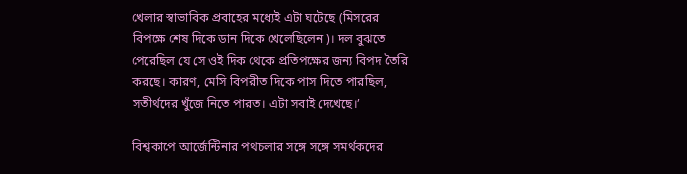খেলার স্বাভাবিক প্রবাহের মধ্যেই এটা ঘটেছে (মিসরের বিপক্ষে শেষ দিকে ডান দিকে খেলেছিলেন)। দল বুঝতে পেরেছিল যে সে ওই দিক থেকে প্রতিপক্ষের জন্য বিপদ তৈরি করছে। কারণ, মেসি বিপরীত দিকে পাস দিতে পারছিল, সতীর্থদের খুঁজে নিতে পারত। এটা সবাই দেখেছে।’

বিশ্বকাপে আর্জেন্টিনার পথচলার সঙ্গে সঙ্গে সমর্থকদের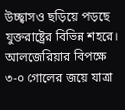উচ্ছ্বাসও ছড়িয়ে পড়ছে যুক্তরাষ্ট্রের বিভিন্ন শহরে। আলজেরিয়ার বিপক্ষে ৩-০ গোলের জয়ে যাত্রা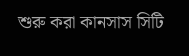শুরু করা কানসাস সিটি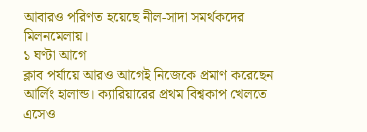আবারও পরিণত হয়েছে নীল-সাদা সমর্থকদের মিলনমেলায়।
১ ঘণ্টা আগে
ক্লাব পর্যায়ে আরও আগেই নিজেকে প্রমাণ করেছেন আর্লিং হালান্ড। ক্যারিয়ারের প্রথম বিশ্বকাপ খেলতে এসেও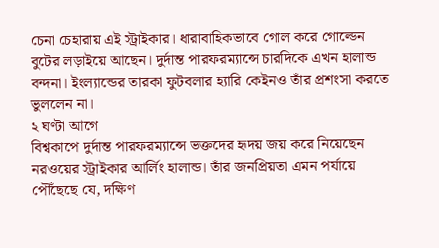চেনা চেহারায় এই স্ট্রাইকার। ধারাবাহিকভাবে গোল করে গোল্ডেন বুটের লড়াইয়ে আছেন। দুর্দান্ত পারফরম্যান্সে চারদিকে এখন হালান্ড বন্দনা। ইংল্যান্ডের তারকা ফুটবলার হ্যারি কেইনও তাঁর প্রশংসা করতে ভুললেন না।
২ ঘণ্টা আগে
বিশ্বকাপে দুর্দান্ত পারফরম্যান্সে ভক্তদের হৃদয় জয় করে নিয়েছেন নরওয়ের স্ট্রাইকার আর্লিং হালান্ড। তাঁর জনপ্রিয়তা এমন পর্যায়ে পৌঁছেছে যে, দক্ষিণ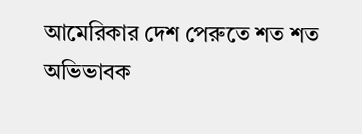আমেরিকার দেশ পেরুতে শত শত অভিভাবক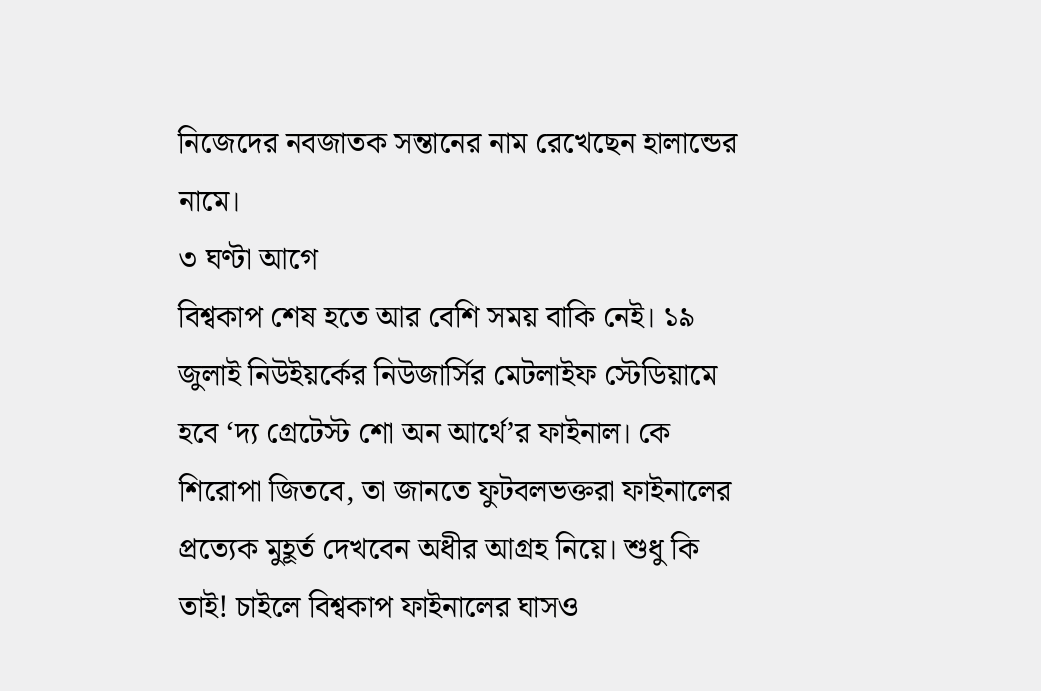নিজেদের নবজাতক সন্তানের নাম রেখেছেন হালান্ডের নামে।
৩ ঘণ্টা আগে
বিশ্বকাপ শেষ হতে আর বেশি সময় বাকি নেই। ১৯ জুলাই নিউইয়র্কের নিউজার্সির মেটলাইফ স্টেডিয়ামে হবে ‘দ্য গ্রেটেস্ট শো অন আর্থে’র ফাইনাল। কে শিরোপা জিতবে, তা জানতে ফুটবলভক্তরা ফাইনালের প্রত্যেক মুহূর্ত দেখবেন অধীর আগ্রহ নিয়ে। শুধু কি তাই! চাইলে বিশ্বকাপ ফাইনালের ঘাসও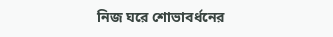নিজ ঘরে শোভাবর্ধনের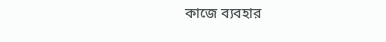কাজে ব্যবহার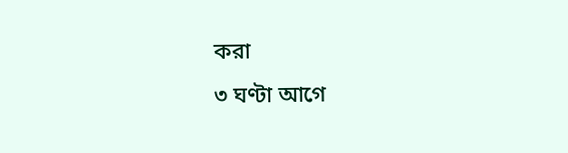করা
৩ ঘণ্টা আগে